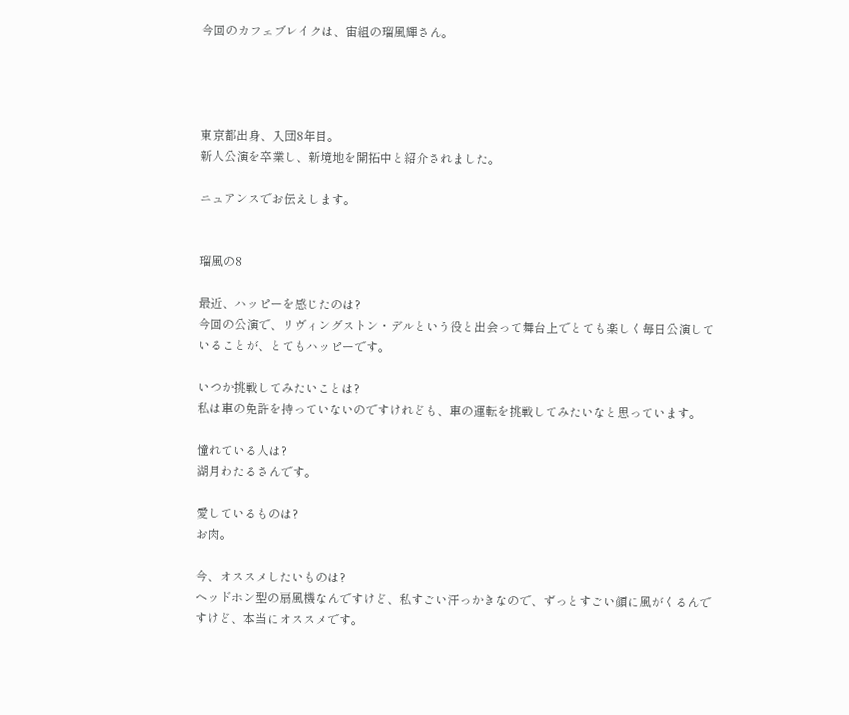今回のカフェブレイクは、宙組の瑠風輝さん。




東京都出身、入団8年目。
新人公演を卒業し、新境地を開拓中と紹介されました。

ニュアンスでお伝えします。


瑠風の8

最近、ハッピーを感じたのは?
今回の公演で、リヴィングストン・デルという役と出会って舞台上でとても楽しく毎日公演していることが、とてもハッピーです。

いつか挑戦してみたいことは?
私は車の免許を持っていないのですけれども、車の運転を挑戦してみたいなと思っています。

憧れている人は?
湖月わたるさんです。

愛しているものは?
お肉。

今、オススメしたいものは?
ヘッドホン型の扇風機なんですけど、私すごい汗っかきなので、ずっとすごい顔に風がくるんですけど、本当にオススメです。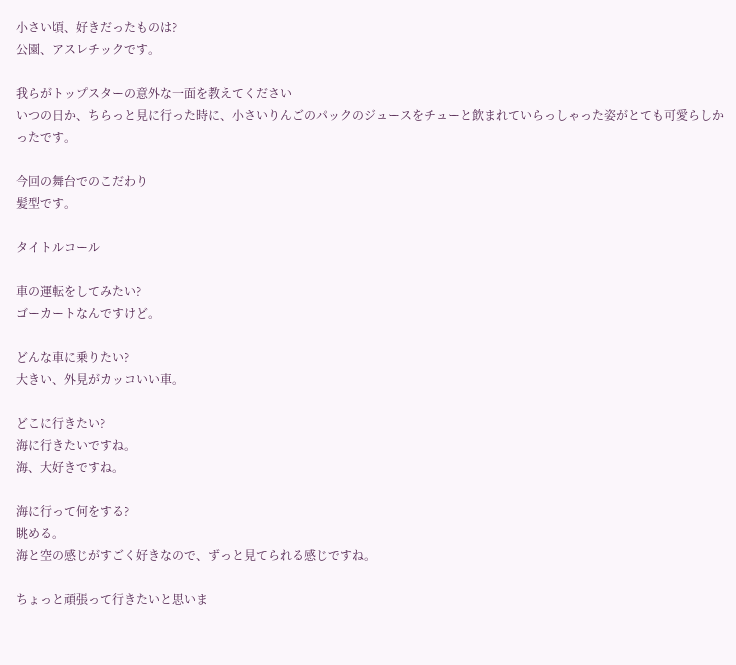小さい頃、好きだったものは?
公園、アスレチックです。

我らがトップスターの意外な一面を教えてください
いつの日か、ちらっと見に行った時に、小さいりんごのパックのジュースをチューと飲まれていらっしゃった姿がとても可愛らしかったです。

今回の舞台でのこだわり
髪型です。

タイトルコール

車の運転をしてみたい?
ゴーカートなんですけど。

どんな車に乗りたい?
大きい、外見がカッコいい車。

どこに行きたい?
海に行きたいですね。
海、大好きですね。

海に行って何をする?
眺める。
海と空の感じがすごく好きなので、ずっと見てられる感じですね。

ちょっと頑張って行きたいと思いま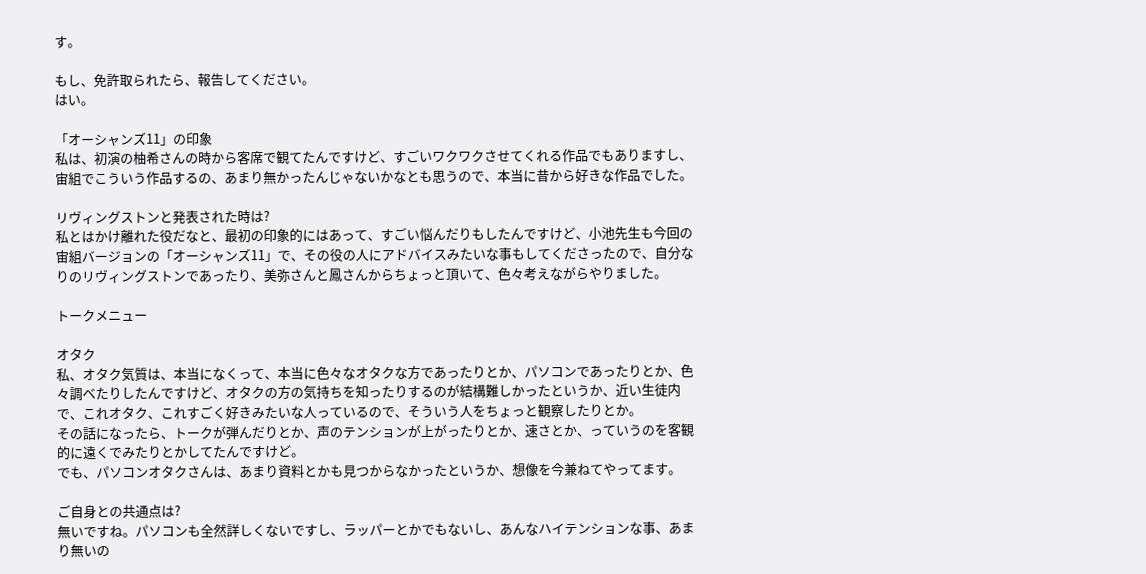す。

もし、免許取られたら、報告してください。
はい。

「オーシャンズ11」の印象
私は、初演の柚希さんの時から客席で観てたんですけど、すごいワクワクさせてくれる作品でもありますし、宙組でこういう作品するの、あまり無かったんじゃないかなとも思うので、本当に昔から好きな作品でした。

リヴィングストンと発表された時は?
私とはかけ離れた役だなと、最初の印象的にはあって、すごい悩んだりもしたんですけど、小池先生も今回の宙組バージョンの「オーシャンズ11」で、その役の人にアドバイスみたいな事もしてくださったので、自分なりのリヴィングストンであったり、美弥さんと鳳さんからちょっと頂いて、色々考えながらやりました。

トークメニュー

オタク
私、オタク気質は、本当になくって、本当に色々なオタクな方であったりとか、パソコンであったりとか、色々調べたりしたんですけど、オタクの方の気持ちを知ったりするのが結構難しかったというか、近い生徒内で、これオタク、これすごく好きみたいな人っているので、そういう人をちょっと観察したりとか。
その話になったら、トークが弾んだりとか、声のテンションが上がったりとか、速さとか、っていうのを客観的に遠くでみたりとかしてたんですけど。
でも、パソコンオタクさんは、あまり資料とかも見つからなかったというか、想像を今兼ねてやってます。

ご自身との共通点は?
無いですね。パソコンも全然詳しくないですし、ラッパーとかでもないし、あんなハイテンションな事、あまり無いの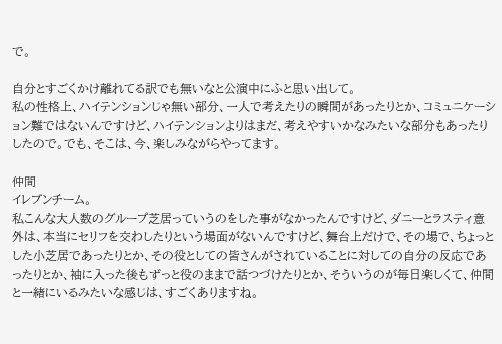で。

自分とすごくかけ離れてる訳でも無いなと公演中にふと思い出して。
私の性格上、ハイテンションじゃ無い部分、一人で考えたりの瞬間があったりとか、コミュニケーション難ではないんですけど、ハイテンションよりはまだ、考えやすいかなみたいな部分もあったりしたので。でも、そこは、今、楽しみながらやってます。

仲間
イレブンチーム。
私こんな大人数のグループ芝居っていうのをした事がなかったんですけど、ダニーとラスティ意外は、本当にセリフを交わしたりという場面がないんですけど、舞台上だけで、その場で、ちょっとした小芝居であったりとか、その役としての皆さんがされていることに対しての自分の反応であったりとか、袖に入った後もずっと役のままで話つづけたりとか、そういうのが毎日楽しくて、仲間と一緒にいるみたいな感じは、すごくありますね。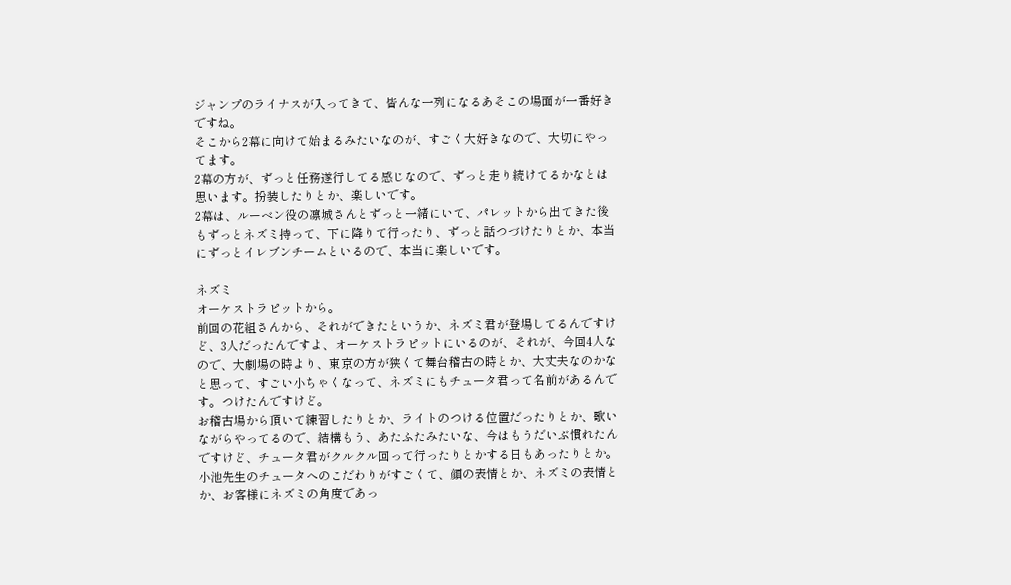ジャンプのライナスが入ってきて、皆んな一列になるあそこの場面が一番好きですね。
そこから2幕に向けて始まるみたいなのが、すごく大好きなので、大切にやってます。
2幕の方が、ずっと任務遂行してる感じなので、ずっと走り続けてるかなとは思います。扮装したりとか、楽しいです。
2幕は、ルーベン役の凛城さんとずっと一緒にいて、パレットから出てきた後もずっとネズミ持って、下に降りて行ったり、ずっと話つづけたりとか、本当にずっとイレブンチームといるので、本当に楽しいです。

ネズミ
オーケストラピットから。
前回の花組さんから、それができたというか、ネズミ君が登場してるんですけど、3人だったんですよ、オーケストラピットにいるのが、それが、今回4人なので、大劇場の時より、東京の方が狭くて舞台稽古の時とか、大丈夫なのかなと思って、すごい小ちゃくなって、ネズミにもチュータ君って名前があるんです。つけたんですけど。
お稽古場から頂いて練習したりとか、ライトのつける位置だったりとか、歌いながらやってるので、結構もう、あたふたみたいな、今はもうだいぶ慣れたんですけど、チュータ君がクルクル回って行ったりとかする日もあったりとか。
小池先生のチュータへのこだわりがすごくて、顔の表情とか、ネズミの表情とか、お客様にネズミの角度であっ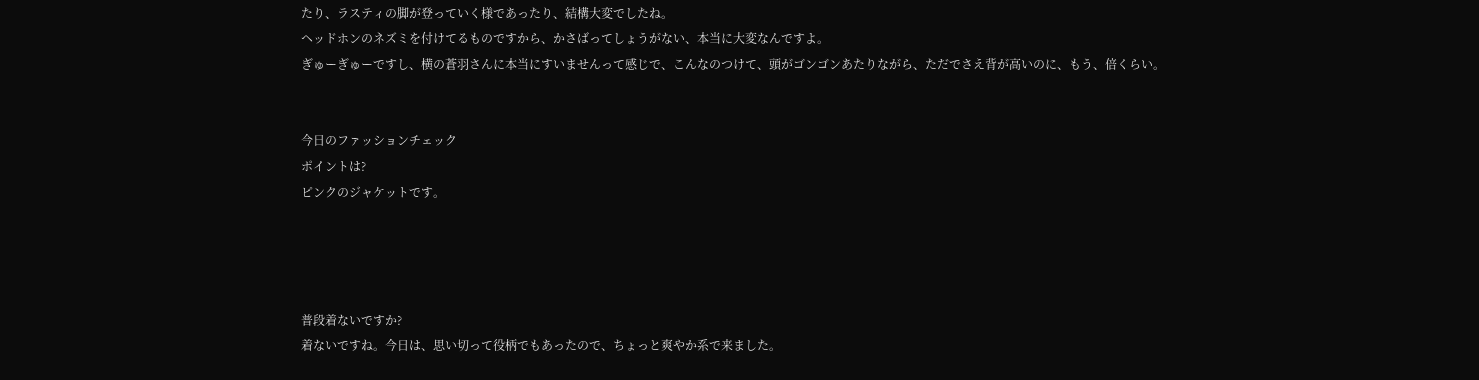たり、ラスティの脚が登っていく様であったり、結構大変でしたね。
ヘッドホンのネズミを付けてるものですから、かさばってしょうがない、本当に大変なんですよ。
ぎゅーぎゅーですし、横の蒼羽さんに本当にすいませんって感じで、こんなのつけて、頭がゴンゴンあたりながら、ただでさえ背が高いのに、もう、倍くらい。


今日のファッションチェック
ポイントは?
ピンクのジャケットです。




普段着ないですか?
着ないですね。今日は、思い切って役柄でもあったので、ちょっと爽やか系で来ました。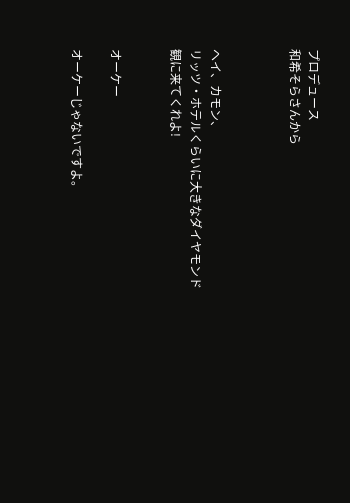プロデュース
和希そらさんから



ヘイ、カモン、
リッツ・ホテルくらいに大きなダイヤモンド観に来てくれよ!


オーケー

オーケーじゃないですよ。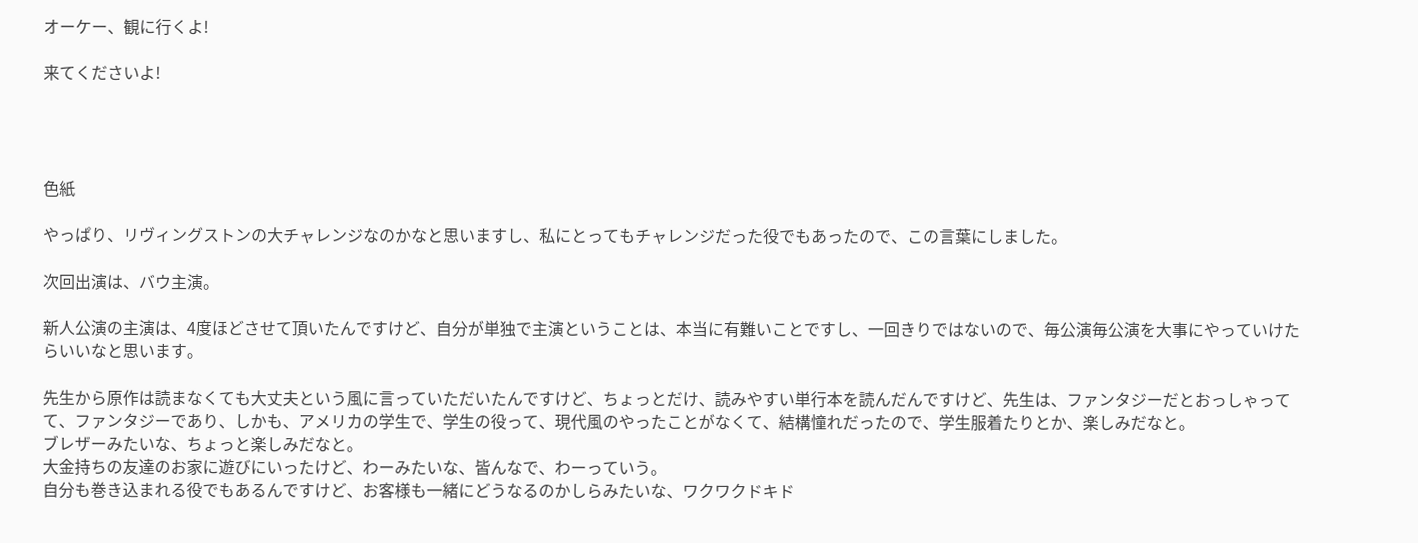オーケー、観に行くよ!

来てくださいよ!




色紙

やっぱり、リヴィングストンの大チャレンジなのかなと思いますし、私にとってもチャレンジだった役でもあったので、この言葉にしました。

次回出演は、バウ主演。

新人公演の主演は、4度ほどさせて頂いたんですけど、自分が単独で主演ということは、本当に有難いことですし、一回きりではないので、毎公演毎公演を大事にやっていけたらいいなと思います。

先生から原作は読まなくても大丈夫という風に言っていただいたんですけど、ちょっとだけ、読みやすい単行本を読んだんですけど、先生は、ファンタジーだとおっしゃってて、ファンタジーであり、しかも、アメリカの学生で、学生の役って、現代風のやったことがなくて、結構憧れだったので、学生服着たりとか、楽しみだなと。
ブレザーみたいな、ちょっと楽しみだなと。
大金持ちの友達のお家に遊びにいったけど、わーみたいな、皆んなで、わーっていう。
自分も巻き込まれる役でもあるんですけど、お客様も一緒にどうなるのかしらみたいな、ワクワクドキド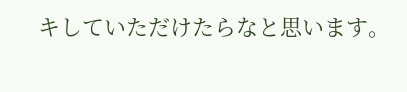キしていただけたらなと思います。